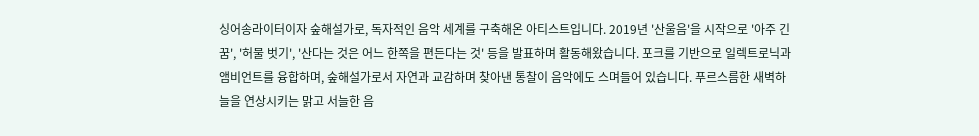싱어송라이터이자 숲해설가로, 독자적인 음악 세계를 구축해온 아티스트입니다. 2019년 '산울음'을 시작으로 '아주 긴 꿈', '허물 벗기', '산다는 것은 어느 한쪽을 편든다는 것' 등을 발표하며 활동해왔습니다. 포크를 기반으로 일렉트로닉과 앰비언트를 융합하며, 숲해설가로서 자연과 교감하며 찾아낸 통찰이 음악에도 스며들어 있습니다. 푸르스름한 새벽하늘을 연상시키는 맑고 서늘한 음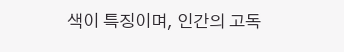색이 특징이며, 인간의 고독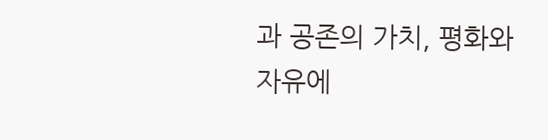과 공존의 가치, 평화와 자유에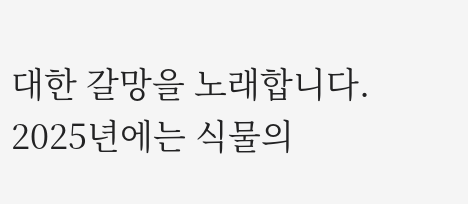대한 갈망을 노래합니다. 2025년에는 식물의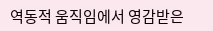역동적 움직임에서 영감받은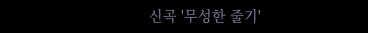신곡 '무성한 줄기'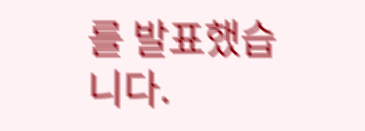를 발표했습니다.